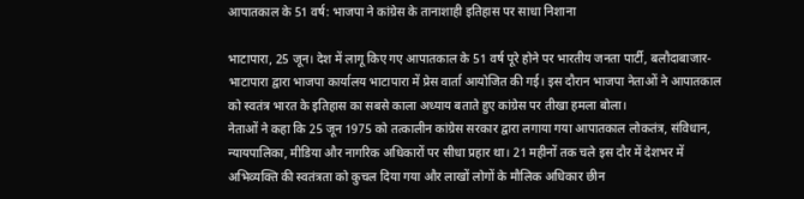आपातकाल के 51 वर्ष: भाजपा ने कांग्रेस के तानाशाही इतिहास पर साधा निशाना

भाटापारा, 25 जून। देश में लागू किए गए आपातकाल के 51 वर्ष पूरे होने पर भारतीय जनता पार्टी, बलौदाबाजार-भाटापारा द्वारा भाजपा कार्यालय भाटापारा में प्रेस वार्ता आयोजित की गई। इस दौरान भाजपा नेताओं ने आपातकाल को स्वतंत्र भारत के इतिहास का सबसे काला अध्याय बताते हुए कांग्रेस पर तीखा हमला बोला।
नेताओं ने कहा कि 25 जून 1975 को तत्कालीन कांग्रेस सरकार द्वारा लगाया गया आपातकाल लोकतंत्र, संविधान, न्यायपालिका, मीडिया और नागरिक अधिकारों पर सीधा प्रहार था। 21 महीनों तक चले इस दौर में देशभर में अभिव्यक्ति की स्वतंत्रता को कुचल दिया गया और लाखों लोगों के मौलिक अधिकार छीन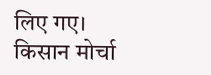लिए गए।
किसान मोर्चा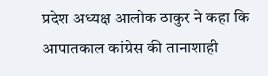प्रदेश अध्यक्ष आलोक ठाकुर ने कहा कि आपातकाल कांग्रेस की तानाशाही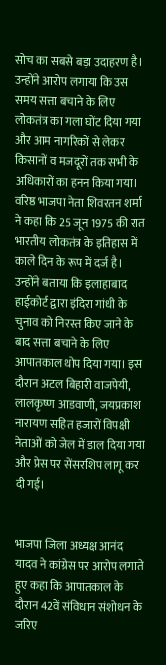सोच का सबसे बड़ा उदाहरण है। उन्होंने आरोप लगाया कि उस समय सत्ता बचाने के लिए लोकतंत्र का गला घोंट दिया गया और आम नागरिकों से लेकर किसानों व मजदूरों तक सभी के अधिकारों का हनन किया गया।
वरिष्ठ भाजपा नेता शिवरतन शर्मा ने कहा कि 25 जून 1975 की रात भारतीय लोकतंत्र के इतिहास में काले दिन के रूप में दर्ज है। उन्होंने बताया कि इलाहाबाद हाईकोर्ट द्वारा इंदिरा गांधी के चुनाव को निरस्त किए जाने के बाद सत्ता बचाने के लिए आपातकाल थोप दिया गया। इस दौरान अटल बिहारी वाजपेयी, लालकृष्ण आडवाणी, जयप्रकाश नारायण सहित हजारों विपक्षी नेताओं को जेल में डाल दिया गया और प्रेस पर सेंसरशिप लागू कर दी गई।


भाजपा जिला अध्यक्ष आनंद यादव ने कांग्रेस पर आरोप लगाते हुए कहा कि आपातकाल के दौरान 42वें संविधान संशोधन के जरिए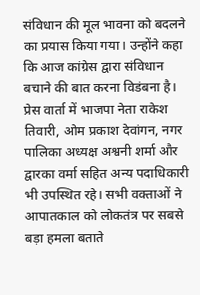संविधान की मूल भावना को बदलने का प्रयास किया गया। उन्होंने कहा कि आज कांग्रेस द्वारा संविधान बचाने की बात करना विडंबना है।
प्रेस वार्ता में भाजपा नेता राकेश तिवारी, ओम प्रकाश देवांगन, नगर पालिका अध्यक्ष अश्वनी शर्मा और द्वारका वर्मा सहित अन्य पदाधिकारी भी उपस्थित रहे। सभी वक्ताओं ने आपातकाल को लोकतंत्र पर सबसे बड़ा हमला बताते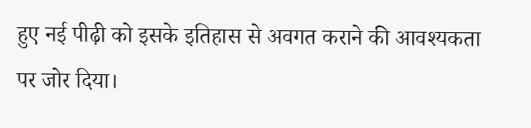हुए नई पीढ़ी को इसके इतिहास से अवगत कराने की आवश्यकता पर जोर दिया।